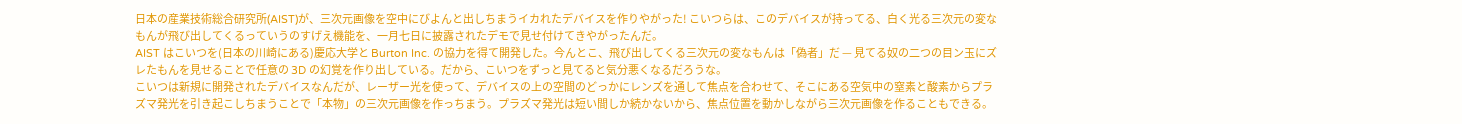日本の産業技術総合研究所(AIST)が、三次元画像を空中にびよんと出しちまうイカれたデバイスを作りやがった! こいつらは、このデバイスが持ってる、白く光る三次元の変なもんが飛び出してくるっていうのすげえ機能を、一月七日に披露されたデモで見せ付けてきやがったんだ。
AIST はこいつを(日本の川崎にある)慶応大学と Burton Inc. の協力を得て開発した。今んとこ、飛び出してくる三次元の変なもんは「偽者」だ — 見てる奴の二つの目ン玉にズレたもんを見せることで任意の 3D の幻覚を作り出している。だから、こいつをずっと見てると気分悪くなるだろうな。
こいつは新規に開発されたデバイスなんだが、レーザー光を使って、デバイスの上の空間のどっかにレンズを通して焦点を合わせて、そこにある空気中の窒素と酸素からプラズマ発光を引き起こしちまうことで「本物」の三次元画像を作っちまう。プラズマ発光は短い間しか続かないから、焦点位置を動かしながら三次元画像を作ることもできる。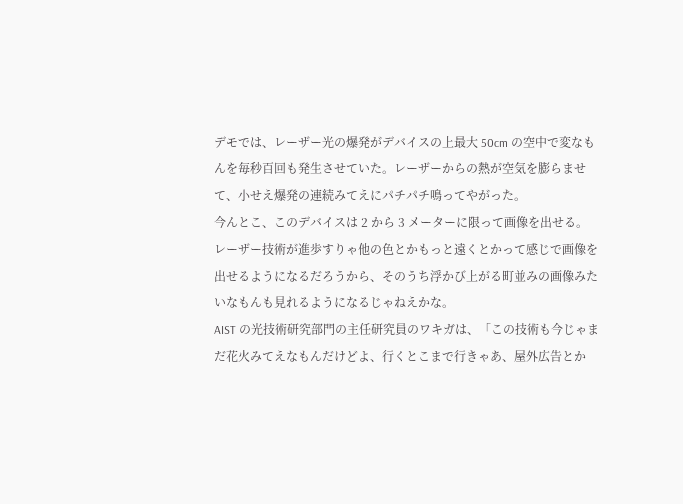デモでは、レーザー光の爆発がデバイスの上最大 50cm の空中で変なもんを毎秒百回も発生させていた。レーザーからの熱が空気を膨らませて、小せえ爆発の連続みてえにパチパチ鳴ってやがった。
今んとこ、このデバイスは 2 から 3 メーターに限って画像を出せる。レーザー技術が進歩すりゃ他の色とかもっと遠くとかって感じで画像を出せるようになるだろうから、そのうち浮かび上がる町並みの画像みたいなもんも見れるようになるじゃねえかな。
AIST の光技術研究部門の主任研究員のワキガは、「この技術も今じゃまだ花火みてえなもんだけどよ、行くとこまで行きゃあ、屋外広告とか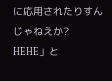に応用されたりすんじゃねえか? HEHE」と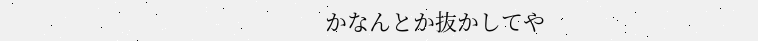かなんとか抜かしてや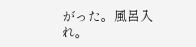がった。風呂入れ。